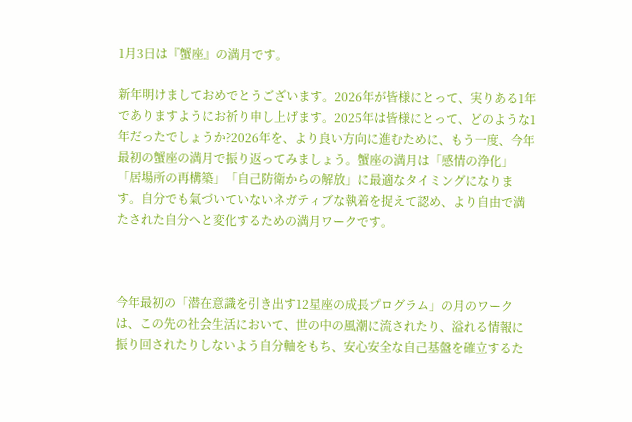1月3日は『蟹座』の満月です。

新年明けましておめでとうございます。2026年が皆様にとって、実りある1年でありますようにお祈り申し上げます。2025年は皆様にとって、どのような1年だったでしょうか?2026年を、より良い方向に進むために、もう一度、今年最初の蟹座の満月で振り返ってみましょう。蟹座の満月は「感情の浄化」「居場所の再構築」「自己防衛からの解放」に最適なタイミングになります。自分でも氣づいていないネガティブな執着を捉えて認め、より自由で満たされた自分へと変化するための満月ワークです。



今年最初の「潜在意識を引き出す12星座の成長プログラム」の月のワークは、この先の社会生活において、世の中の風潮に流されたり、溢れる情報に振り回されたりしないよう自分軸をもち、安心安全な自己基盤を確立するた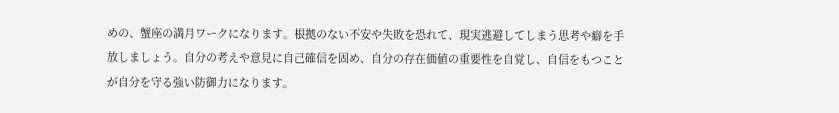めの、蟹座の満月ワークになります。根拠のない不安や失敗を恐れて、現実逃避してしまう思考や癖を手放しましょう。自分の考えや意見に自己確信を固め、自分の存在価値の重要性を自覚し、自信をもつことが自分を守る強い防御力になります。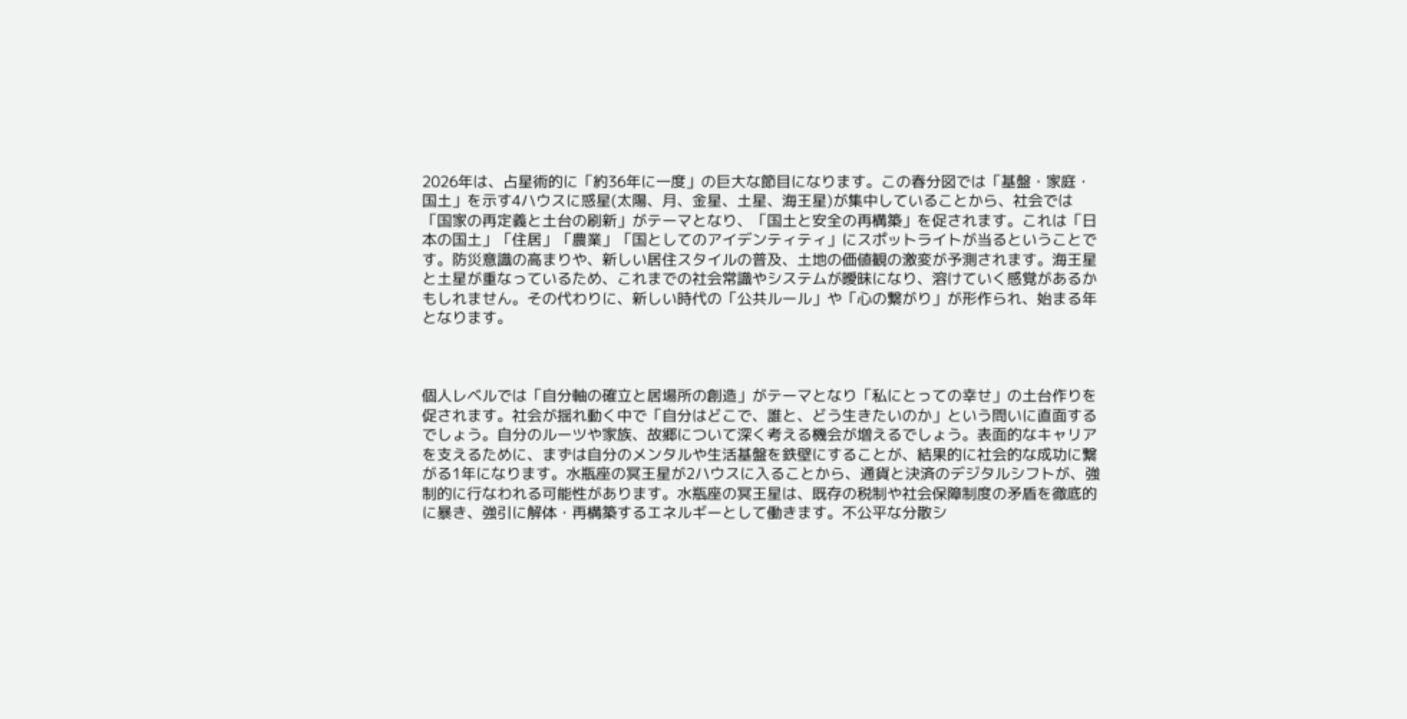2026年は、占星術的に「約36年に一度」の巨大な節目になります。この春分図では「基盤・家庭・国土」を示す4ハウスに惑星(太陽、月、金星、土星、海王星)が集中していることから、社会では「国家の再定義と土台の刷新」がテーマとなり、「国土と安全の再構築」を促されます。これは「日本の国土」「住居」「農業」「国としてのアイデンティティ」にスポットライトが当るということです。防災意識の高まりや、新しい居住スタイルの普及、土地の価値観の激変が予測されます。海王星と土星が重なっているため、これまでの社会常識やシステムが曖昧になり、溶けていく感覚があるかもしれません。その代わりに、新しい時代の「公共ルール」や「心の繋がり」が形作られ、始まる年となります。



個人レベルでは「自分軸の確立と居場所の創造」がテーマとなり「私にとっての幸せ」の土台作りを促されます。社会が揺れ動く中で「自分はどこで、誰と、どう生きたいのか」という問いに直面するでしょう。自分のルーツや家族、故郷について深く考える機会が増えるでしょう。表面的なキャリアを支えるために、まずは自分のメンタルや生活基盤を鉄壁にすることが、結果的に社会的な成功に繋がる1年になります。水瓶座の冥王星が2ハウスに入ることから、通貨と決済のデジタルシフトが、強制的に行なわれる可能性があります。水瓶座の冥王星は、既存の税制や社会保障制度の矛盾を徹底的に暴き、強引に解体・再構築するエネルギーとして働きます。不公平な分散シ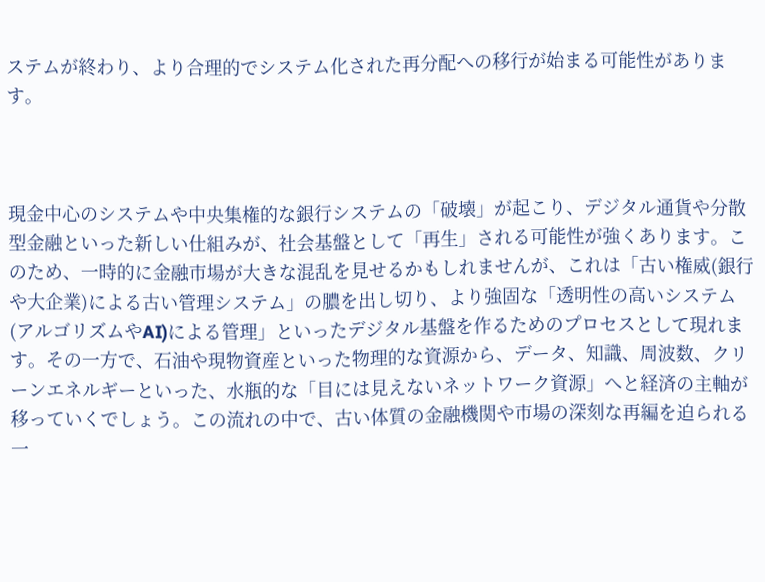ステムが終わり、より合理的でシステム化された再分配への移行が始まる可能性があります。



現金中心のシステムや中央集権的な銀行システムの「破壊」が起こり、デジタル通貨や分散型金融といった新しい仕組みが、社会基盤として「再生」される可能性が強くあります。このため、一時的に金融市場が大きな混乱を見せるかもしれませんが、これは「古い権威(銀行や大企業)による古い管理システム」の膿を出し切り、より強固な「透明性の高いシステム(アルゴリズムやAI)による管理」といったデジタル基盤を作るためのプロセスとして現れます。その一方で、石油や現物資産といった物理的な資源から、データ、知識、周波数、クリーンエネルギーといった、水瓶的な「目には見えないネットワーク資源」へと経済の主軸が移っていくでしょう。この流れの中で、古い体質の金融機関や市場の深刻な再編を迫られる一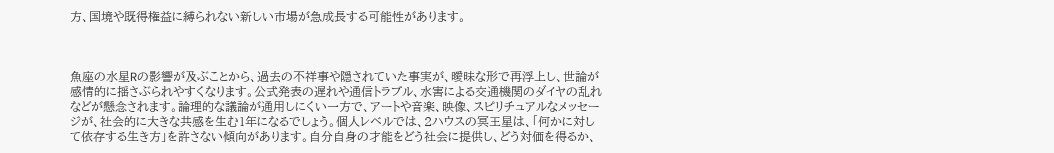方、国境や既得権益に縛られない新しい市場が急成長する可能性があります。



魚座の水星Rの影響が及ぶことから、過去の不祥事や隠されていた事実が、曖昧な形で再浮上し、世論が感情的に揺さぶられやすくなります。公式発表の遅れや通信トラブル、水害による交通機関のダイヤの乱れなどが懸念されます。論理的な議論が通用しにくい一方で、アートや音楽、映像、スピリチュアルなメッセージが、社会的に大きな共感を生む1年になるでしょう。個人レベルでは、2ハウスの冥王星は、「何かに対して依存する生き方」を許さない傾向があります。自分自身の才能をどう社会に提供し、どう対価を得るか、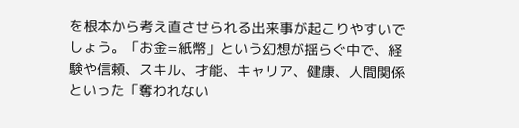を根本から考え直させられる出来事が起こりやすいでしょう。「お金=紙幣」という幻想が揺らぐ中で、経験や信頼、スキル、才能、キャリア、健康、人間関係といった「奪われない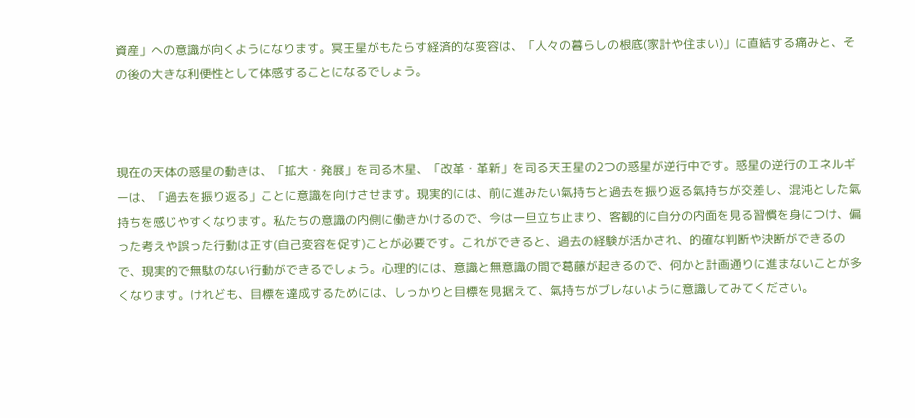資産」への意識が向くようになります。冥王星がもたらす経済的な変容は、「人々の暮らしの根底(家計や住まい)」に直結する痛みと、その後の大きな利便性として体感することになるでしょう。



現在の天体の惑星の動きは、「拡大・発展」を司る木星、「改革・革新」を司る天王星の2つの惑星が逆行中です。惑星の逆行のエネルギーは、「過去を振り返る」ことに意識を向けさせます。現実的には、前に進みたい氣持ちと過去を振り返る氣持ちが交差し、混沌とした氣持ちを感じやすくなります。私たちの意識の内側に働きかけるので、今は一旦立ち止まり、客観的に自分の内面を見る習慣を身につけ、偏った考えや誤った行動は正す(自己変容を促す)ことが必要です。これができると、過去の経験が活かされ、的確な判断や決断ができるので、現実的で無駄のない行動ができるでしょう。心理的には、意識と無意識の間で葛藤が起きるので、何かと計画通りに進まないことが多くなります。けれども、目標を達成するためには、しっかりと目標を見据えて、氣持ちがブレないように意識してみてください。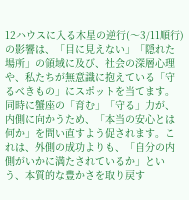12ハウスに入る木星の逆行(〜3/11順行)の影響は、「目に見えない」「隠れた場所」の領域に及び、社会の深層心理や、私たちが無意識に抱えている「守るべきもの」にスポットを当てます。同時に蟹座の「育む」「守る」力が、内側に向かうため、「本当の安心とは何か」を問い直すよう促されます。これは、外側の成功よりも、「自分の内側がいかに満たされているか」という、本質的な豊かさを取り戻す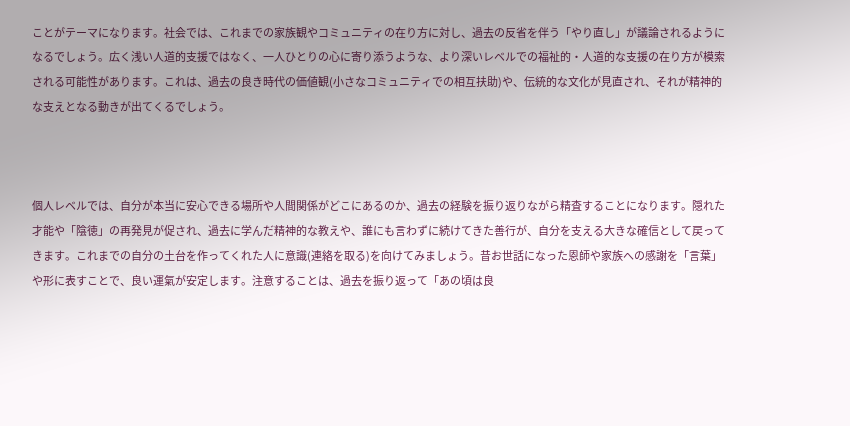ことがテーマになります。社会では、これまでの家族観やコミュニティの在り方に対し、過去の反省を伴う「やり直し」が議論されるようになるでしょう。広く浅い人道的支援ではなく、一人ひとりの心に寄り添うような、より深いレベルでの福祉的・人道的な支援の在り方が模索される可能性があります。これは、過去の良き時代の価値観(小さなコミュニティでの相互扶助)や、伝統的な文化が見直され、それが精神的な支えとなる動きが出てくるでしょう。



個人レベルでは、自分が本当に安心できる場所や人間関係がどこにあるのか、過去の経験を振り返りながら精査することになります。隠れた才能や「陰徳」の再発見が促され、過去に学んだ精神的な教えや、誰にも言わずに続けてきた善行が、自分を支える大きな確信として戻ってきます。これまでの自分の土台を作ってくれた人に意識(連絡を取る)を向けてみましょう。昔お世話になった恩師や家族への感謝を「言葉」や形に表すことで、良い運氣が安定します。注意することは、過去を振り返って「あの頃は良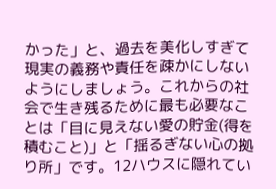かった」と、過去を美化しすぎて現実の義務や責任を疎かにしないようにしましょう。これからの社会で生き残るために最も必要なことは「目に見えない愛の貯金(得を積むこと)」と「揺るぎない心の拠り所」です。12ハウスに隠れてい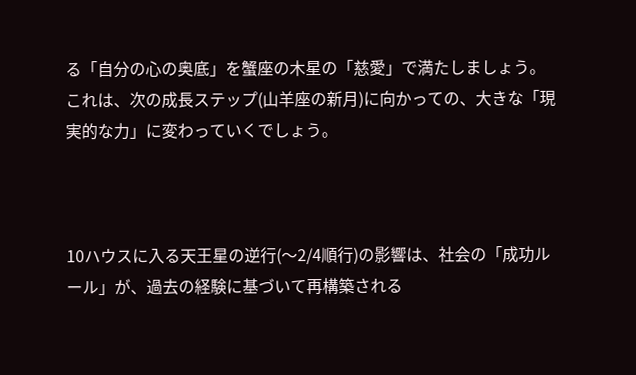る「自分の心の奥底」を蟹座の木星の「慈愛」で満たしましょう。これは、次の成長ステップ(山羊座の新月)に向かっての、大きな「現実的な力」に変わっていくでしょう。



10ハウスに入る天王星の逆行(〜2/4順行)の影響は、社会の「成功ルール」が、過去の経験に基づいて再構築される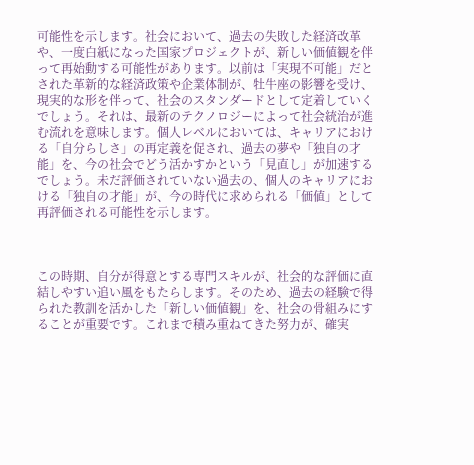可能性を示します。社会において、過去の失敗した経済改革や、一度白紙になった国家プロジェクトが、新しい価値観を伴って再始動する可能性があります。以前は「実現不可能」だとされた革新的な経済政策や企業体制が、牡牛座の影響を受け、現実的な形を伴って、社会のスタンダードとして定着していくでしょう。それは、最新のテクノロジーによって社会統治が進む流れを意味します。個人レベルにおいては、キャリアにおける「自分らしさ」の再定義を促され、過去の夢や「独自の才能」を、今の社会でどう活かすかという「見直し」が加速するでしょう。未だ評価されていない過去の、個人のキャリアにおける「独自の才能」が、今の時代に求められる「価値」として再評価される可能性を示します。



この時期、自分が得意とする専門スキルが、社会的な評価に直結しやすい追い風をもたらします。そのため、過去の経験で得られた教訓を活かした「新しい価値観」を、社会の骨組みにすることが重要です。これまで積み重ねてきた努力が、確実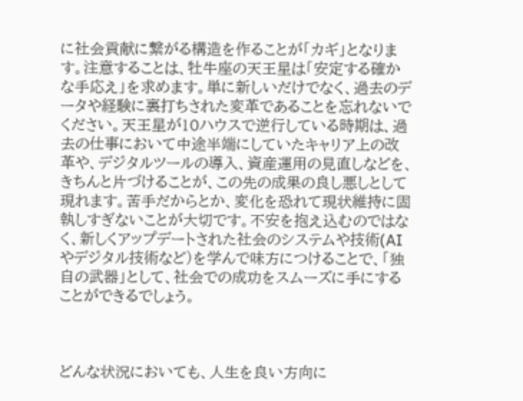に社会貢献に繋がる構造を作ることが「カギ」となります。注意することは、牡牛座の天王星は「安定する確かな手応え」を求めます。単に新しいだけでなく、過去のデータや経験に裏打ちされた変革であることを忘れないでください。天王星が10ハウスで逆行している時期は、過去の仕事において中途半端にしていたキャリア上の改革や、デジタルツールの導入、資産運用の見直しなどを、きちんと片づけることが、この先の成果の良し悪しとして現れます。苦手だからとか、変化を恐れて現状維持に固執しすぎないことが大切です。不安を抱え込むのではなく、新しくアップデートされた社会のシステムや技術(AIやデジタル技術など)を学んで味方につけることで、「独自の武器」として、社会での成功をスムーズに手にすることができるでしょう。



どんな状況においても、人生を良い方向に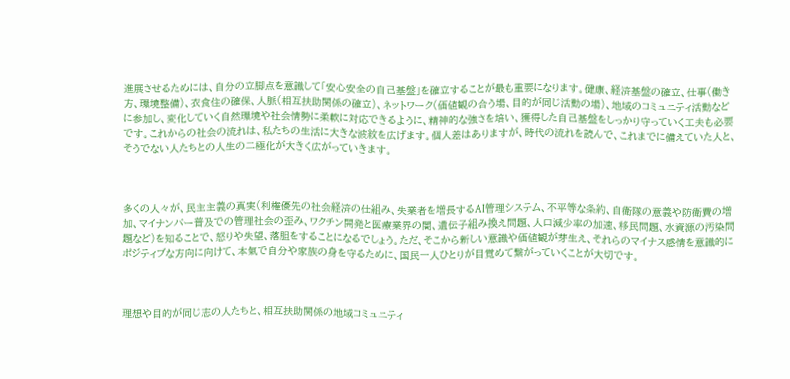進展させるためには、自分の立脚点を意識して「安心安全の自己基盤」を確立することが最も重要になります。健康、経済基盤の確立、仕事(働き方、環境整備)、衣食住の確保、人脈(相互扶助関係の確立)、ネットワーク(価値観の合う場、目的が同じ活動の場)、地域のコミュニティ活動などに参加し、変化していく自然環境や社会情勢に柔軟に対応できるように、精神的な強さを培い、獲得した自己基盤をしっかり守っていく工夫も必要です。これからの社会の流れは、私たちの生活に大きな波紋を広げます。個人差はありますが、時代の流れを読んで、これまでに備えていた人と、そうでない人たちとの人生の二極化が大きく広がっていきます。



多くの人々が、民主主義の真実(利権優先の社会経済の仕組み、失業者を増長するAI管理システム、不平等な条約、自衛隊の意義や防衛費の増加、マイナンバー普及での管理社会の歪み、ワクチン開発と医療業界の闇、遺伝子組み換え問題、人口減少率の加速、移民問題、水資源の汚染問題など)を知ることで、怒りや失望、落胆をすることになるでしょう。ただ、そこから新しい意識や価値観が芽生え、それらのマイナス感情を意識的にポジティブな方向に向けて、本氣で自分や家族の身を守るために、国民一人ひとりが目覚めて繋がっていくことが大切です。



理想や目的が同じ志の人たちと、相互扶助関係の地域コミュニティ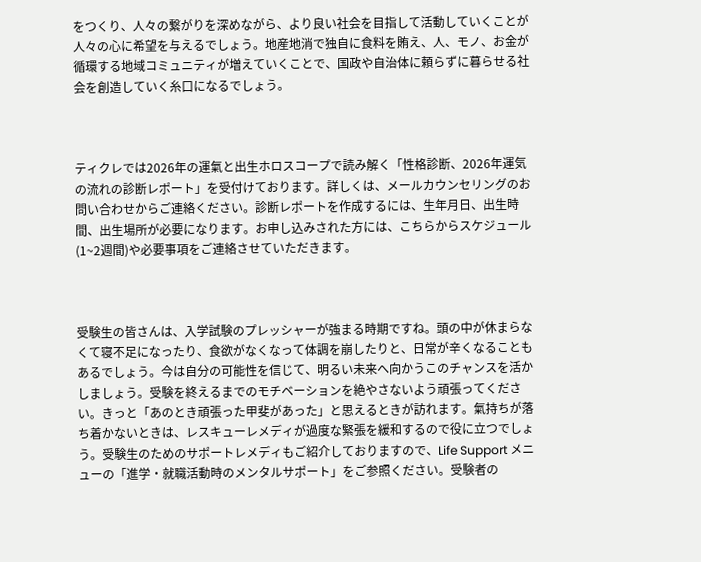をつくり、人々の繋がりを深めながら、より良い社会を目指して活動していくことが人々の心に希望を与えるでしょう。地産地消で独自に食料を賄え、人、モノ、お金が循環する地域コミュニティが増えていくことで、国政や自治体に頼らずに暮らせる社会を創造していく糸口になるでしょう。



ティクレでは2026年の運氣と出生ホロスコープで読み解く「性格診断、2026年運気の流れの診断レポート」を受付けております。詳しくは、メールカウンセリングのお問い合わせからご連絡ください。診断レポートを作成するには、生年月日、出生時間、出生場所が必要になります。お申し込みされた方には、こちらからスケジュール(1~2週間)や必要事項をご連絡させていただきます。



受験生の皆さんは、入学試験のプレッシャーが強まる時期ですね。頭の中が休まらなくて寝不足になったり、食欲がなくなって体調を崩したりと、日常が辛くなることもあるでしょう。今は自分の可能性を信じて、明るい未来へ向かうこのチャンスを活かしましょう。受験を終えるまでのモチベーションを絶やさないよう頑張ってください。きっと「あのとき頑張った甲斐があった」と思えるときが訪れます。氣持ちが落ち着かないときは、レスキューレメディが過度な緊張を緩和するので役に立つでしょう。受験生のためのサポートレメディもご紹介しておりますので、Life Support メニューの「進学・就職活動時のメンタルサポート」をご参照ください。受験者の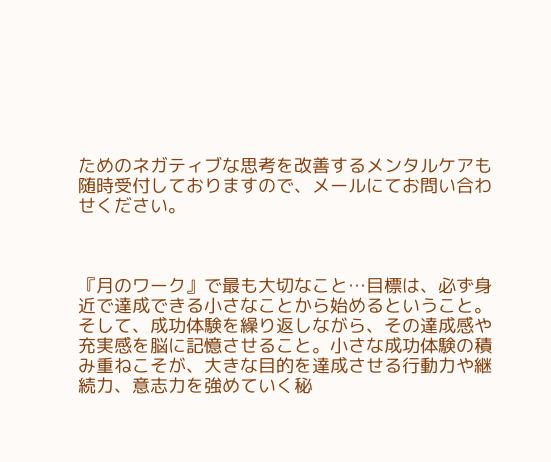ためのネガティブな思考を改善するメンタルケアも随時受付しておりますので、メールにてお問い合わせください。



『月のワーク』で最も大切なこと…目標は、必ず身近で達成できる小さなことから始めるということ。そして、成功体験を繰り返しながら、その達成感や充実感を脳に記憶させること。小さな成功体験の積み重ねこそが、大きな目的を達成させる行動力や継続力、意志力を強めていく秘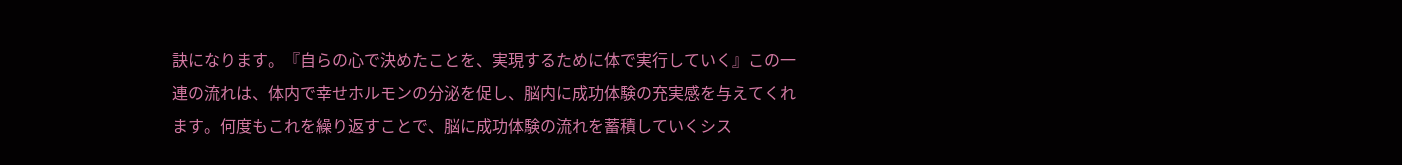訣になります。『自らの心で決めたことを、実現するために体で実行していく』この一連の流れは、体内で幸せホルモンの分泌を促し、脳内に成功体験の充実感を与えてくれます。何度もこれを繰り返すことで、脳に成功体験の流れを蓄積していくシス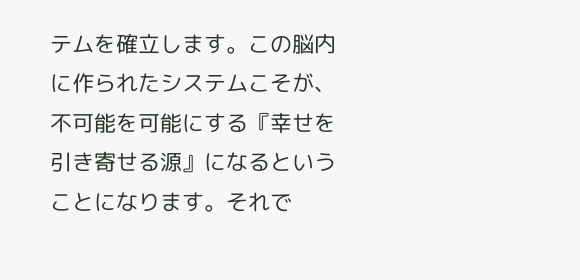テムを確立します。この脳内に作られたシステムこそが、不可能を可能にする『幸せを引き寄せる源』になるということになります。それで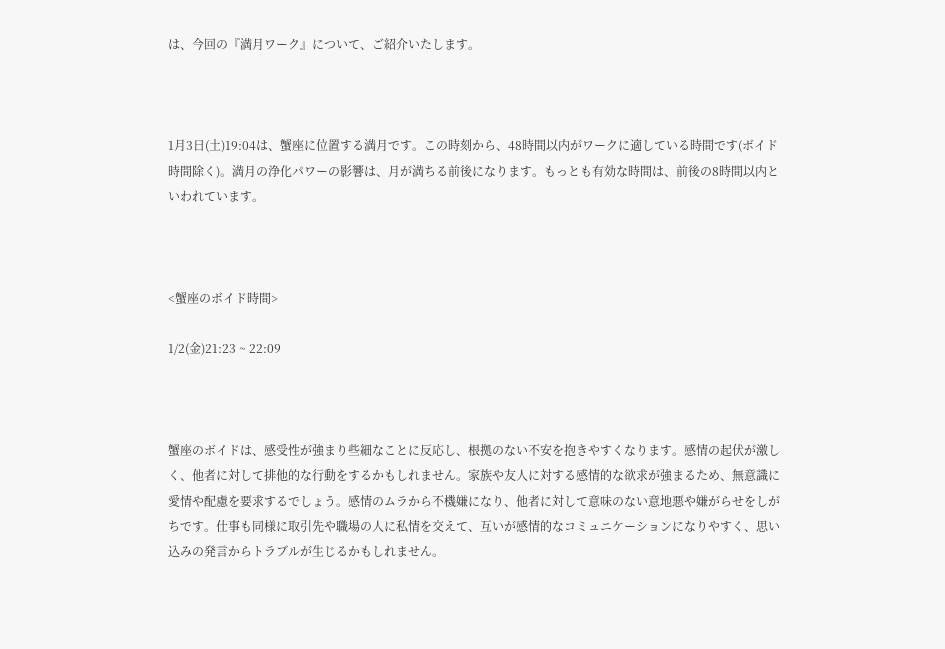は、今回の『満月ワーク』について、ご紹介いたします。



1月3日(土)19:04は、蟹座に位置する満月です。この時刻から、48時間以内がワークに適している時間です(ボイド時間除く)。満月の浄化パワーの影響は、月が満ちる前後になります。もっとも有効な時間は、前後の8時間以内といわれています。



<蟹座のボイド時間>

1/2(金)21:23 ~ 22:09



蟹座のボイドは、感受性が強まり些細なことに反応し、根拠のない不安を抱きやすくなります。感情の起伏が激しく、他者に対して排他的な行動をするかもしれません。家族や友人に対する感情的な欲求が強まるため、無意識に愛情や配慮を要求するでしょう。感情のムラから不機嫌になり、他者に対して意味のない意地悪や嫌がらせをしがちです。仕事も同様に取引先や職場の人に私情を交えて、互いが感情的なコミュニケーションになりやすく、思い込みの発言からトラブルが生じるかもしれません。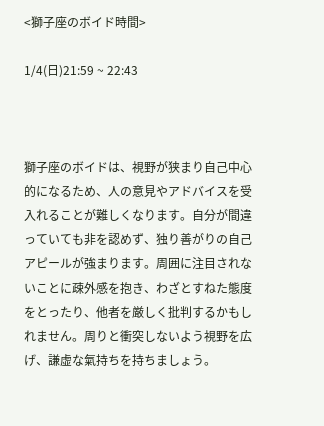<獅子座のボイド時間>

1/4(日)21:59 ~ 22:43



獅子座のボイドは、視野が狭まり自己中心的になるため、人の意見やアドバイスを受入れることが難しくなります。自分が間違っていても非を認めず、独り善がりの自己アピールが強まります。周囲に注目されないことに疎外感を抱き、わざとすねた態度をとったり、他者を厳しく批判するかもしれません。周りと衝突しないよう視野を広げ、謙虚な氣持ちを持ちましょう。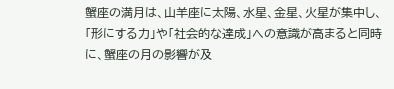蟹座の満月は、山羊座に太陽、水星、金星、火星が集中し、「形にする力」や「社会的な達成」への意識が高まると同時に、蟹座の月の影響が及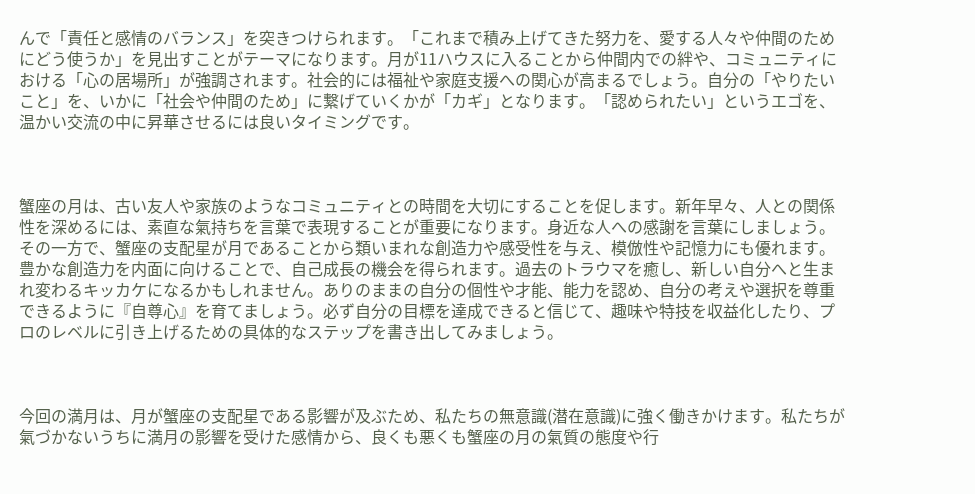んで「責任と感情のバランス」を突きつけられます。「これまで積み上げてきた努力を、愛する人々や仲間のためにどう使うか」を見出すことがテーマになります。月が11ハウスに入ることから仲間内での絆や、コミュニティにおける「心の居場所」が強調されます。社会的には福祉や家庭支援への関心が高まるでしょう。自分の「やりたいこと」を、いかに「社会や仲間のため」に繋げていくかが「カギ」となります。「認められたい」というエゴを、温かい交流の中に昇華させるには良いタイミングです。



蟹座の月は、古い友人や家族のようなコミュニティとの時間を大切にすることを促します。新年早々、人との関係性を深めるには、素直な氣持ちを言葉で表現することが重要になります。身近な人への感謝を言葉にしましょう。 その一方で、蟹座の支配星が月であることから類いまれな創造力や感受性を与え、模倣性や記憶力にも優れます。豊かな創造力を内面に向けることで、自己成長の機会を得られます。過去のトラウマを癒し、新しい自分へと生まれ変わるキッカケになるかもしれません。ありのままの自分の個性や才能、能力を認め、自分の考えや選択を尊重できるように『自尊心』を育てましょう。必ず自分の目標を達成できると信じて、趣味や特技を収益化したり、プロのレベルに引き上げるための具体的なステップを書き出してみましょう。



今回の満月は、月が蟹座の支配星である影響が及ぶため、私たちの無意識(潜在意識)に強く働きかけます。私たちが氣づかないうちに満月の影響を受けた感情から、良くも悪くも蟹座の月の氣質の態度や行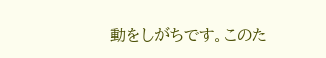動をしがちです。このた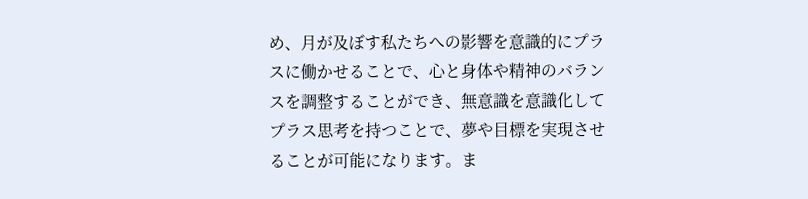め、月が及ぼす私たちへの影響を意識的にプラスに働かせることで、心と身体や精神のバランスを調整することができ、無意識を意識化してプラス思考を持つことで、夢や目標を実現させることが可能になります。ま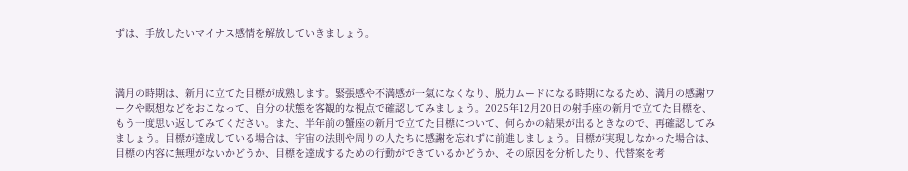ずは、手放したいマイナス感情を解放していきましょう。



満月の時期は、新月に立てた目標が成熟します。緊張感や不満感が一氣になくなり、脱力ムードになる時期になるため、満月の感謝ワークや瞑想などをおこなって、自分の状態を客観的な視点で確認してみましょう。2025年12月20日の射手座の新月で立てた目標を、もう一度思い返してみてください。また、半年前の蟹座の新月で立てた目標について、何らかの結果が出るときなので、再確認してみましょう。目標が達成している場合は、宇宙の法則や周りの人たちに感謝を忘れずに前進しましょう。目標が実現しなかった場合は、目標の内容に無理がないかどうか、目標を達成するための行動ができているかどうか、その原因を分析したり、代替案を考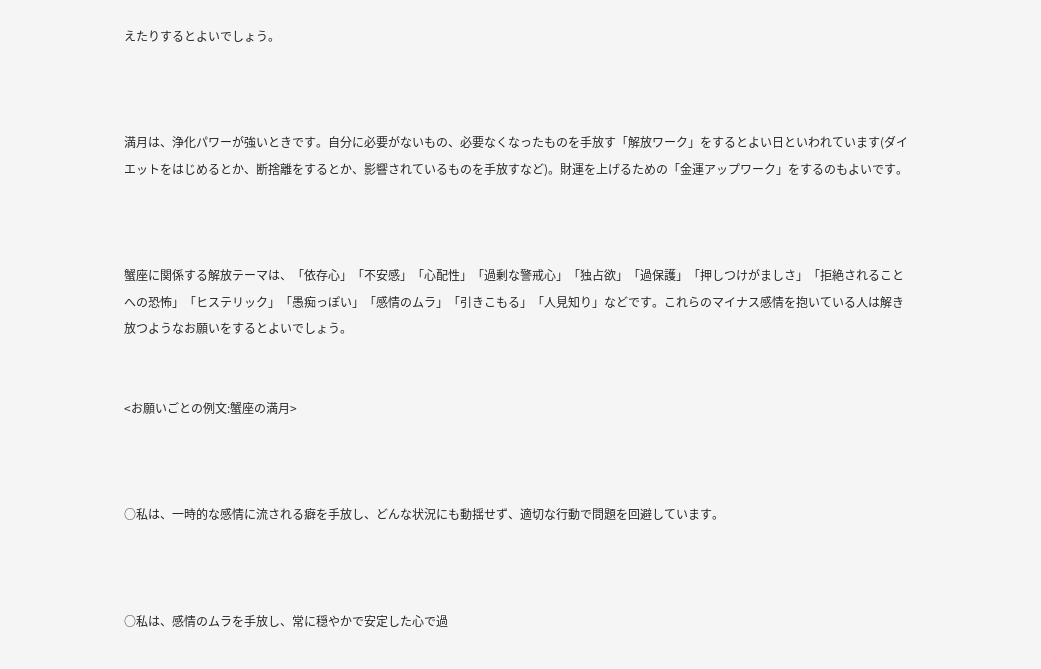えたりするとよいでしょう。



満月は、浄化パワーが強いときです。自分に必要がないもの、必要なくなったものを手放す「解放ワーク」をするとよい日といわれています(ダイエットをはじめるとか、断捨離をするとか、影響されているものを手放すなど)。財運を上げるための「金運アップワーク」をするのもよいです。



蟹座に関係する解放テーマは、「依存心」「不安感」「心配性」「過剰な警戒心」「独占欲」「過保護」「押しつけがましさ」「拒絶されることへの恐怖」「ヒステリック」「愚痴っぽい」「感情のムラ」「引きこもる」「人見知り」などです。これらのマイナス感情を抱いている人は解き放つようなお願いをするとよいでしょう。


<お願いごとの例文:蟹座の満月>



○私は、一時的な感情に流される癖を手放し、どんな状況にも動揺せず、適切な行動で問題を回避しています。



○私は、感情のムラを手放し、常に穏やかで安定した心で過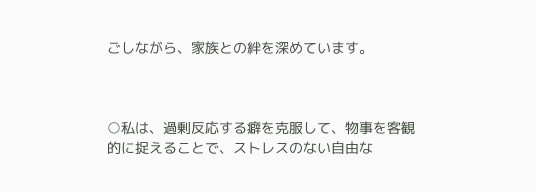ごしながら、家族との絆を深めています。



○私は、過剰反応する癖を克服して、物事を客観的に捉えることで、ストレスのない自由な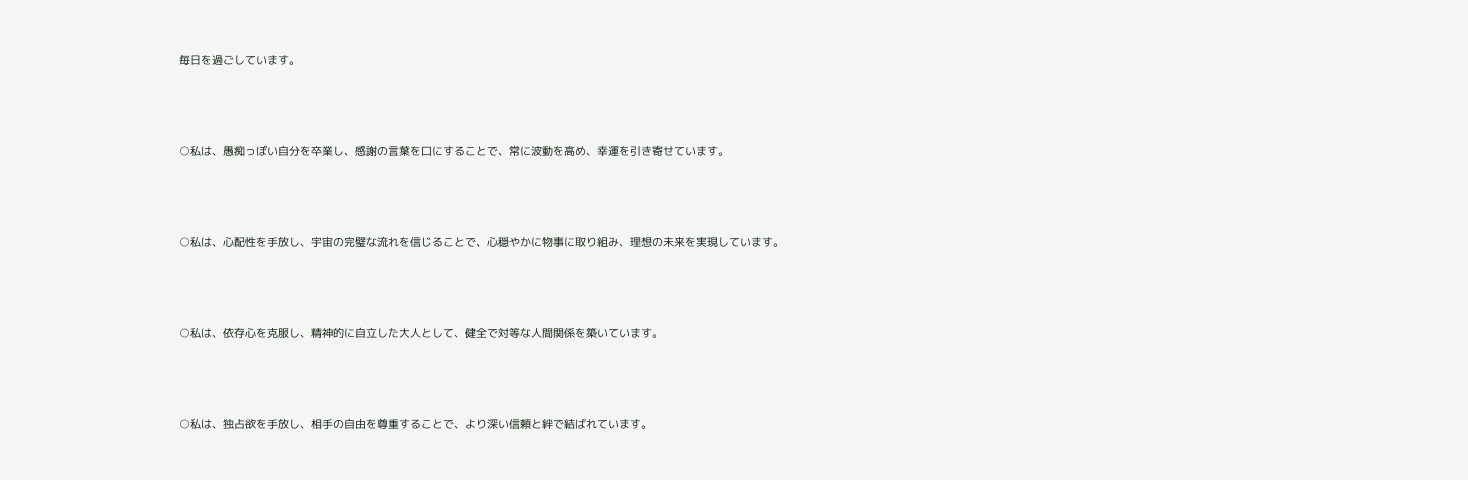毎日を過ごしています。



○私は、愚痴っぽい自分を卒業し、感謝の言葉を口にすることで、常に波動を高め、幸運を引き寄せています。



○私は、心配性を手放し、宇宙の完璧な流れを信じることで、心穏やかに物事に取り組み、理想の未来を実現しています。



○私は、依存心を克服し、精神的に自立した大人として、健全で対等な人間関係を築いています。



○私は、独占欲を手放し、相手の自由を尊重することで、より深い信頼と絆で結ばれています。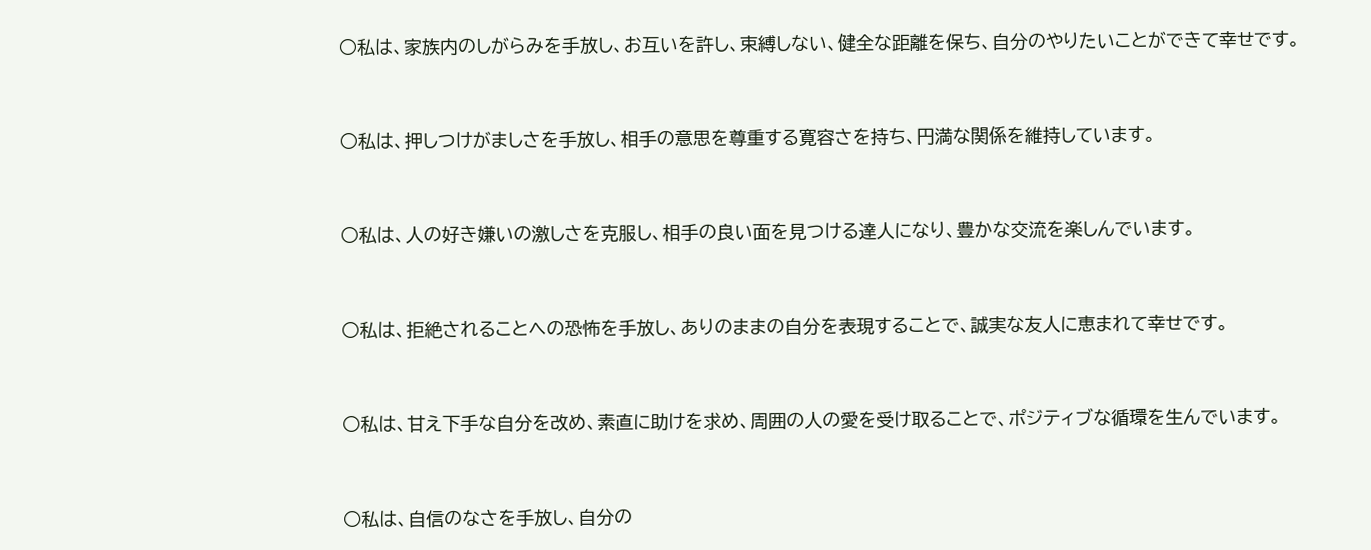○私は、家族内のしがらみを手放し、お互いを許し、束縛しない、健全な距離を保ち、自分のやりたいことができて幸せです。



○私は、押しつけがましさを手放し、相手の意思を尊重する寛容さを持ち、円満な関係を維持しています。



○私は、人の好き嫌いの激しさを克服し、相手の良い面を見つける達人になり、豊かな交流を楽しんでいます。



○私は、拒絶されることへの恐怖を手放し、ありのままの自分を表現することで、誠実な友人に恵まれて幸せです。



○私は、甘え下手な自分を改め、素直に助けを求め、周囲の人の愛を受け取ることで、ポジティブな循環を生んでいます。



○私は、自信のなさを手放し、自分の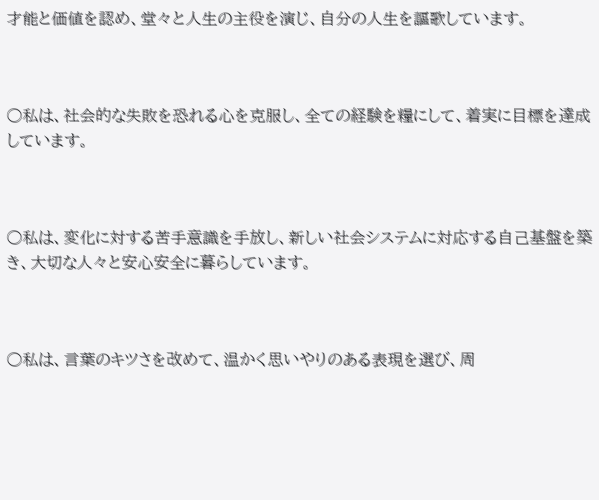才能と価値を認め、堂々と人生の主役を演じ、自分の人生を謳歌しています。



○私は、社会的な失敗を恐れる心を克服し、全ての経験を糧にして、着実に目標を達成しています。



○私は、変化に対する苦手意識を手放し、新しい社会システムに対応する自己基盤を築き、大切な人々と安心安全に暮らしています。



○私は、言葉のキツさを改めて、温かく思いやりのある表現を選び、周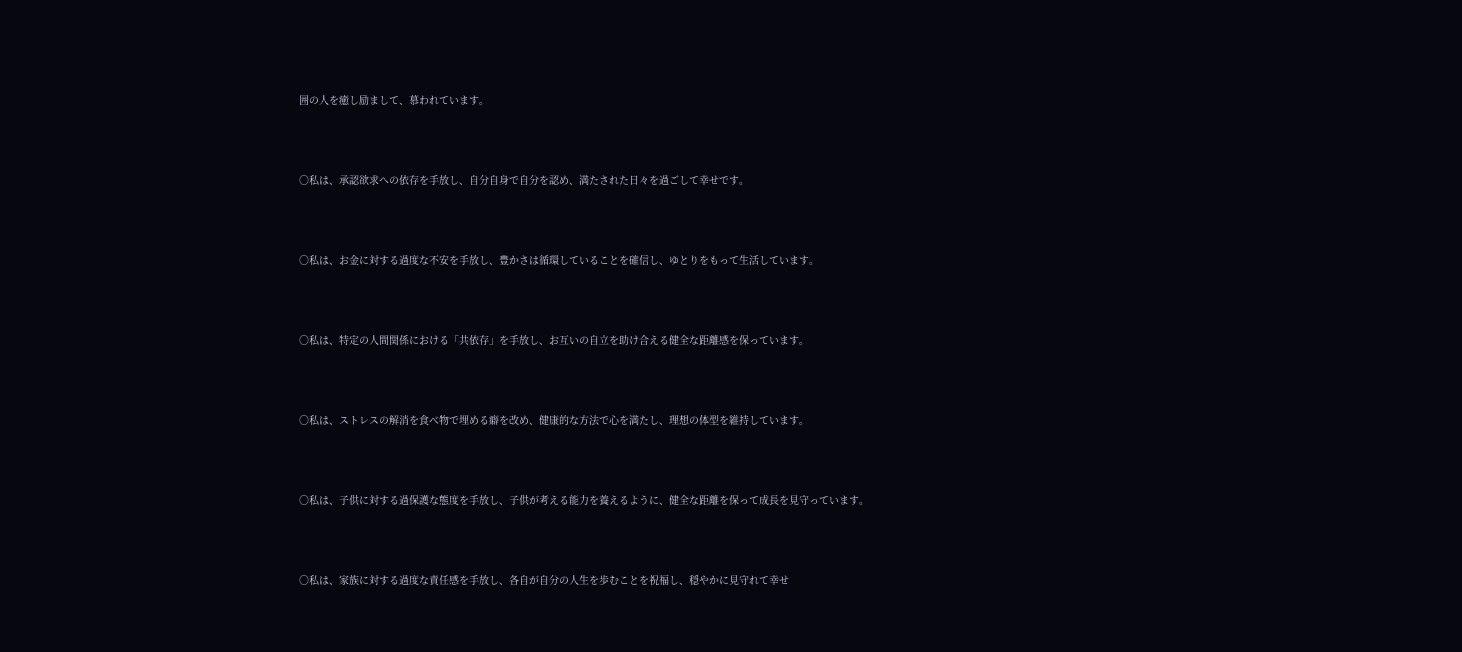囲の人を癒し励まして、慕われています。



○私は、承認欲求への依存を手放し、自分自身で自分を認め、満たされた日々を過ごして幸せです。



○私は、お金に対する過度な不安を手放し、豊かさは循環していることを確信し、ゆとりをもって生活しています。



○私は、特定の人間関係における「共依存」を手放し、お互いの自立を助け合える健全な距離感を保っています。



○私は、ストレスの解消を食べ物で埋める癖を改め、健康的な方法で心を満たし、理想の体型を維持しています。



○私は、子供に対する過保護な態度を手放し、子供が考える能力を養えるように、健全な距離を保って成長を見守っています。



○私は、家族に対する過度な責任感を手放し、各自が自分の人生を歩むことを祝福し、穏やかに見守れて幸せ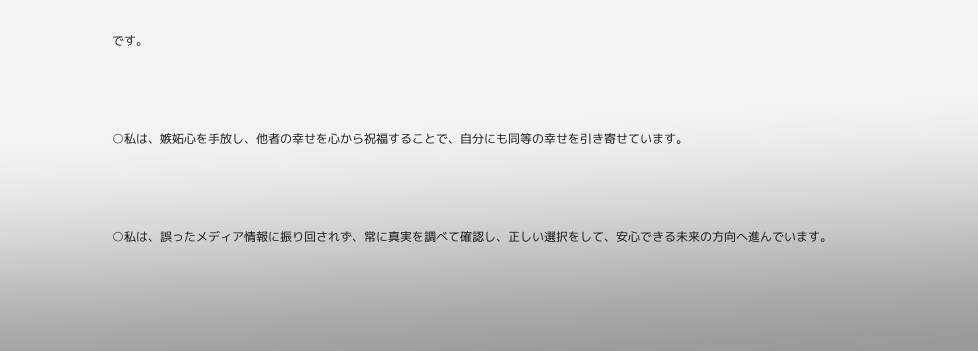です。



○私は、嫉妬心を手放し、他者の幸せを心から祝福することで、自分にも同等の幸せを引き寄せています。



○私は、誤ったメディア情報に振り回されず、常に真実を調べて確認し、正しい選択をして、安心できる未来の方向へ進んでいます。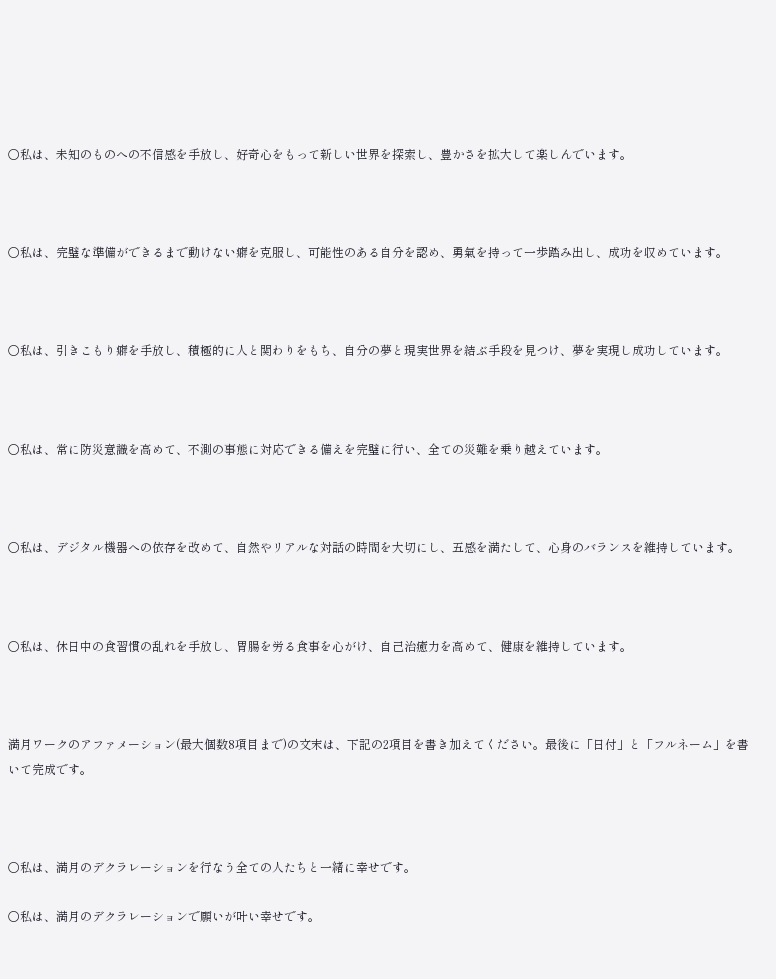○私は、未知のものへの不信感を手放し、好奇心をもって新しい世界を探索し、豊かさを拡大して楽しんでいます。



○私は、完璧な準備ができるまで動けない癖を克服し、可能性のある自分を認め、勇氣を持って一歩踏み出し、成功を収めています。



○私は、引きこもり癖を手放し、積極的に人と関わりをもち、自分の夢と現実世界を結ぶ手段を見つけ、夢を実現し成功しています。



○私は、常に防災意識を高めて、不測の事態に対応できる備えを完璧に行い、全ての災難を乗り越えています。



○私は、デジタル機器への依存を改めて、自然やリアルな対話の時間を大切にし、五感を満たして、心身のバランスを維持しています。



○私は、休日中の食習慣の乱れを手放し、胃腸を労る食事を心がけ、自己治癒力を高めて、健康を維持しています。



満月ワークのアファメーション(最大個数8項目まで)の文末は、下記の2項目を書き加えてください。最後に「日付」と「フルネーム」を書いて完成です。



○私は、満月のデクラレーションを行なう全ての人たちと一緒に幸せです。

○私は、満月のデクラレーションで願いが叶い幸せです。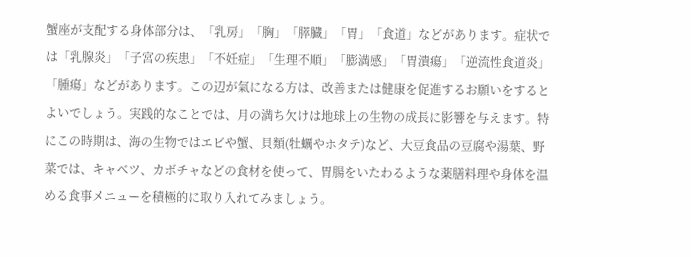蟹座が支配する身体部分は、「乳房」「胸」「膵臓」「胃」「食道」などがあります。症状では「乳腺炎」「子宮の疾患」「不妊症」「生理不順」「膨満感」「胃潰瘍」「逆流性食道炎」「腫瘍」などがあります。この辺が氣になる方は、改善または健康を促進するお願いをするとよいでしょう。実践的なことでは、月の満ち欠けは地球上の生物の成長に影響を与えます。特にこの時期は、海の生物ではエビや蟹、貝類(牡蠣やホタテ)など、大豆食品の豆腐や湯葉、野菜では、キャベツ、カボチャなどの食材を使って、胃腸をいたわるような薬膳料理や身体を温める食事メニューを積極的に取り入れてみましょう。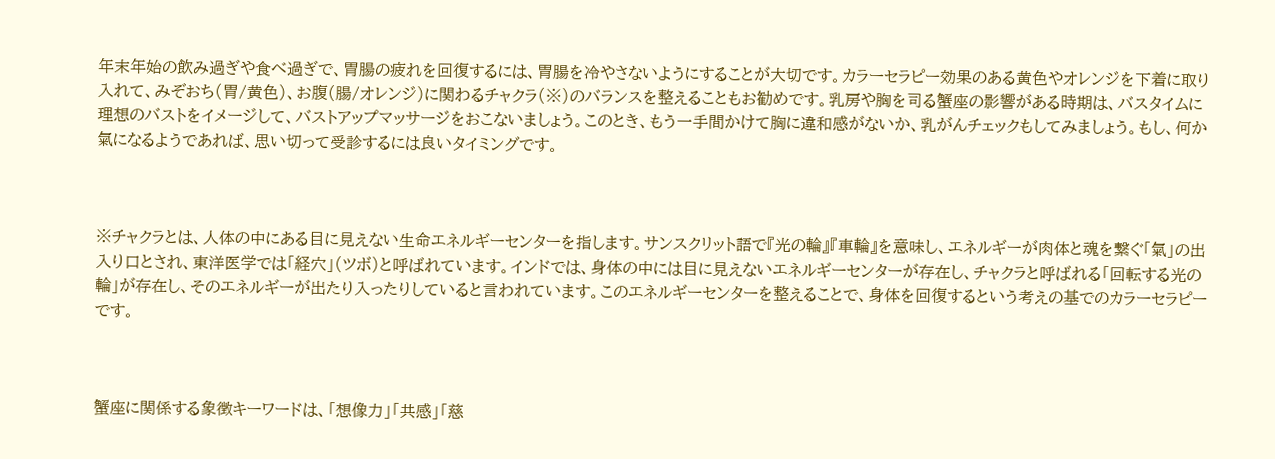年末年始の飲み過ぎや食べ過ぎで、胃腸の疲れを回復するには、胃腸を冷やさないようにすることが大切です。カラーセラピー効果のある黄色やオレンジを下着に取り入れて、みぞおち(胃/黄色)、お腹(腸/オレンジ)に関わるチャクラ(※)のバランスを整えることもお勧めです。乳房や胸を司る蟹座の影響がある時期は、バスタイムに理想のバストをイメージして、バストアップマッサージをおこないましょう。このとき、もう一手間かけて胸に違和感がないか、乳がんチェックもしてみましょう。もし、何か氣になるようであれば、思い切って受診するには良いタイミングです。



※チャクラとは、人体の中にある目に見えない生命エネルギーセンターを指します。サンスクリット語で『光の輪』『車輪』を意味し、エネルギーが肉体と魂を繋ぐ「氣」の出入り口とされ、東洋医学では「経穴」(ツボ)と呼ばれています。インドでは、身体の中には目に見えないエネルギーセンターが存在し、チャクラと呼ばれる「回転する光の輪」が存在し、そのエネルギーが出たり入ったりしていると言われています。このエネルギーセンターを整えることで、身体を回復するという考えの基でのカラーセラピーです。



蟹座に関係する象徴キーワードは、「想像力」「共感」「慈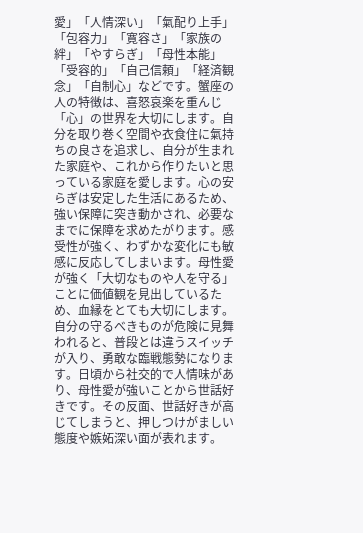愛」「人情深い」「氣配り上手」「包容力」「寛容さ」「家族の絆」「やすらぎ」「母性本能」「受容的」「自己信頼」「経済観念」「自制心」などです。蟹座の人の特徴は、喜怒哀楽を重んじ「心」の世界を大切にします。自分を取り巻く空間や衣食住に氣持ちの良さを追求し、自分が生まれた家庭や、これから作りたいと思っている家庭を愛します。心の安らぎは安定した生活にあるため、強い保障に突き動かされ、必要なまでに保障を求めたがります。感受性が強く、わずかな変化にも敏感に反応してしまいます。母性愛が強く「大切なものや人を守る」ことに価値観を見出しているため、血縁をとても大切にします。自分の守るべきものが危険に見舞われると、普段とは違うスイッチが入り、勇敢な臨戦態勢になります。日頃から社交的で人情味があり、母性愛が強いことから世話好きです。その反面、世話好きが高じてしまうと、押しつけがましい態度や嫉妬深い面が表れます。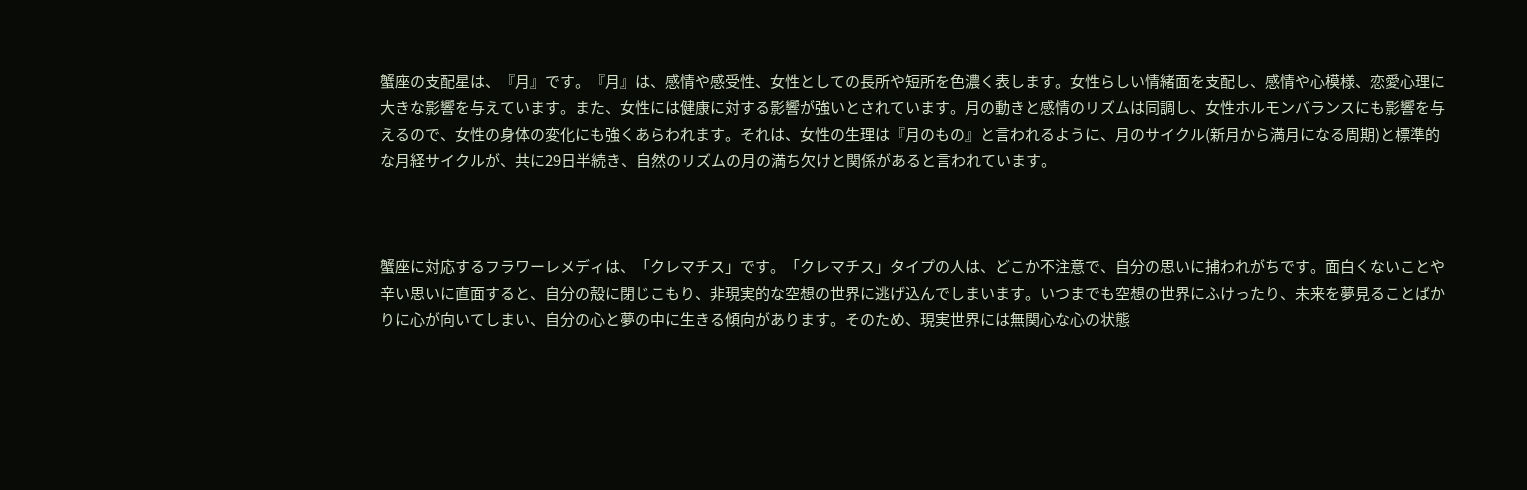蟹座の支配星は、『月』です。『月』は、感情や感受性、女性としての長所や短所を色濃く表します。女性らしい情緒面を支配し、感情や心模様、恋愛心理に大きな影響を与えています。また、女性には健康に対する影響が強いとされています。月の動きと感情のリズムは同調し、女性ホルモンバランスにも影響を与えるので、女性の身体の変化にも強くあらわれます。それは、女性の生理は『月のもの』と言われるように、月のサイクル(新月から満月になる周期)と標準的な月経サイクルが、共に29日半続き、自然のリズムの月の満ち欠けと関係があると言われています。



蟹座に対応するフラワーレメディは、「クレマチス」です。「クレマチス」タイプの人は、どこか不注意で、自分の思いに捕われがちです。面白くないことや辛い思いに直面すると、自分の殻に閉じこもり、非現実的な空想の世界に逃げ込んでしまいます。いつまでも空想の世界にふけったり、未来を夢見ることばかりに心が向いてしまい、自分の心と夢の中に生きる傾向があります。そのため、現実世界には無関心な心の状態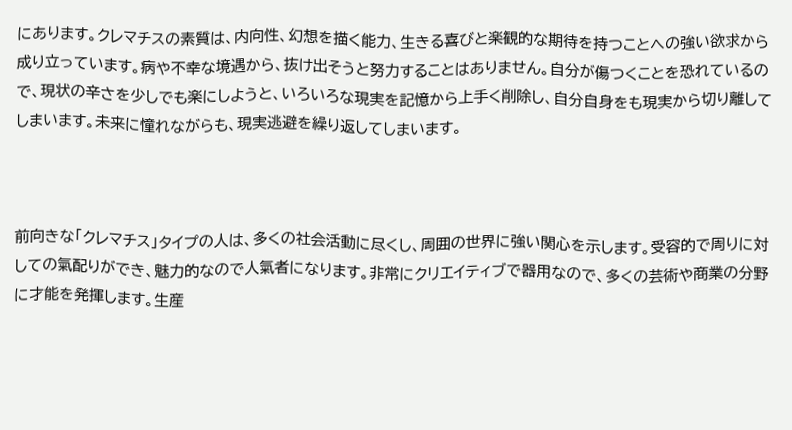にあります。クレマチスの素質は、内向性、幻想を描く能力、生きる喜びと楽観的な期待を持つことへの強い欲求から成り立っています。病や不幸な境遇から、抜け出そうと努力することはありません。自分が傷つくことを恐れているので、現状の辛さを少しでも楽にしようと、いろいろな現実を記憶から上手く削除し、自分自身をも現実から切り離してしまいます。未来に憧れながらも、現実逃避を繰り返してしまいます。



前向きな「クレマチス」タイプの人は、多くの社会活動に尽くし、周囲の世界に強い関心を示します。受容的で周りに対しての氣配りができ、魅力的なので人氣者になります。非常にクリエイティブで器用なので、多くの芸術や商業の分野に才能を発揮します。生産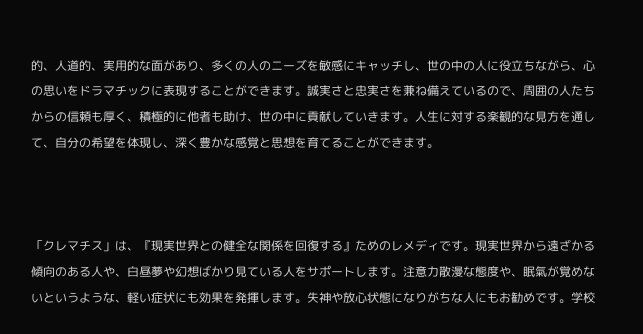的、人道的、実用的な面があり、多くの人のニーズを敏感にキャッチし、世の中の人に役立ちながら、心の思いをドラマチックに表現することができます。誠実さと忠実さを兼ね備えているので、周囲の人たちからの信頼も厚く、積極的に他者も助け、世の中に貢献していきます。人生に対する楽観的な見方を通して、自分の希望を体現し、深く豊かな感覚と思想を育てることができます。



「クレマチス」は、『現実世界との健全な関係を回復する』ためのレメディです。現実世界から遠ざかる傾向のある人や、白昼夢や幻想ばかり見ている人をサポートします。注意力散漫な態度や、眠氣が覚めないというような、軽い症状にも効果を発揮します。失神や放心状態になりがちな人にもお勧めです。学校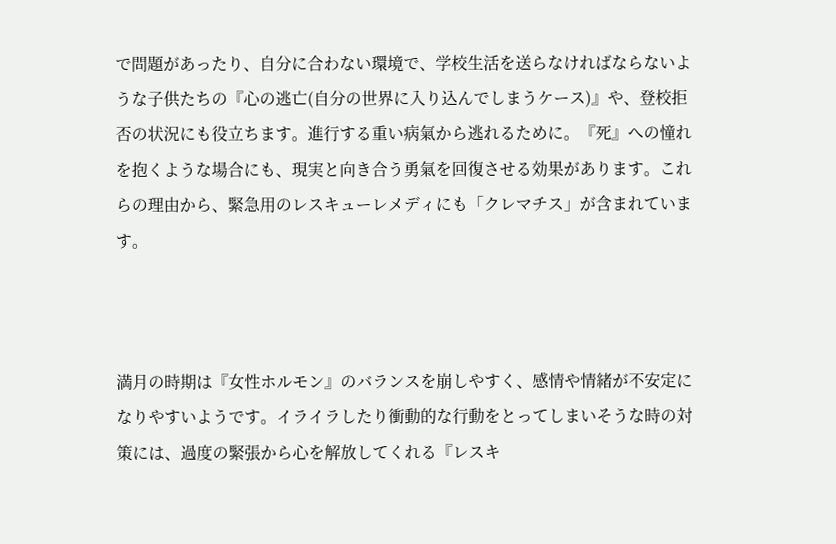で問題があったり、自分に合わない環境で、学校生活を送らなければならないような子供たちの『心の逃亡(自分の世界に入り込んでしまうケース)』や、登校拒否の状況にも役立ちます。進行する重い病氣から逃れるために。『死』への憧れを抱くような場合にも、現実と向き合う勇氣を回復させる効果があります。これらの理由から、緊急用のレスキューレメディにも「クレマチス」が含まれています。



満月の時期は『女性ホルモン』のバランスを崩しやすく、感情や情緒が不安定になりやすいようです。イライラしたり衝動的な行動をとってしまいそうな時の対策には、過度の緊張から心を解放してくれる『レスキ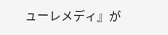ューレメディ』が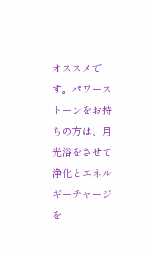オススメです。パワーストーンをお持ちの方は、月光浴をさせて浄化とエネルギーチャージを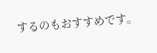するのもおすすめです。